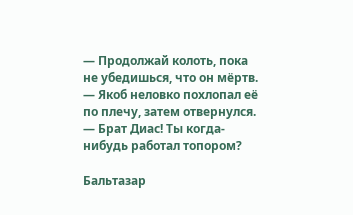— Продолжай колоть, пока не убедишься, что он мёртв. — Якоб неловко похлопал её по плечу, затем отвернулся. — Брат Диас! Ты когда-нибудь работал топором?

Бальтазар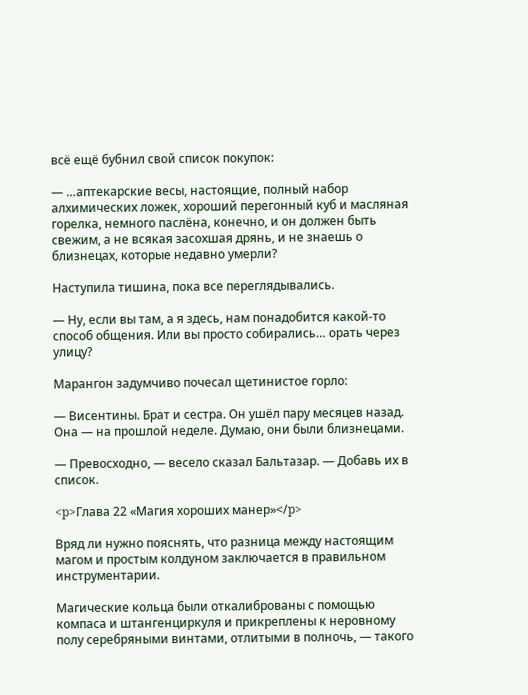всё ещё бубнил свой список покупок:

— …аптекарские весы, настоящие, полный набор алхимических ложек, хороший перегонный куб и масляная горелка, немного паслёна, конечно, и он должен быть свежим, а не всякая засохшая дрянь, и не знаешь о близнецах, которые недавно умерли?

Наступила тишина, пока все переглядывались.

— Ну, если вы там, а я здесь, нам понадобится какой-то способ общения. Или вы просто собирались… орать через улицу?

Марангон задумчиво почесал щетинистое горло:

— Висентины. Брат и сестра. Он ушёл пару месяцев назад. Она — на прошлой неделе. Думаю, они были близнецами.

— Превосходно, — весело сказал Бальтазар. — Добавь их в список.

<p>Глава 22 «Магия хороших манер»</p>

Вряд ли нужно пояснять, что разница между настоящим магом и простым колдуном заключается в правильном инструментарии.

Магические кольца были откалиброваны с помощью компаса и штангенциркуля и прикреплены к неровному полу серебряными винтами, отлитыми в полночь, — такого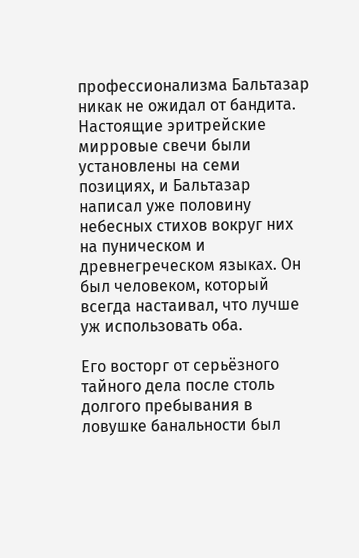профессионализма Бальтазар никак не ожидал от бандита. Настоящие эритрейские мирровые свечи были установлены на семи позициях, и Бальтазар написал уже половину небесных стихов вокруг них на пуническом и древнегреческом языках. Он был человеком, который всегда настаивал, что лучше уж использовать оба.

Его восторг от серьёзного тайного дела после столь долгого пребывания в ловушке банальности был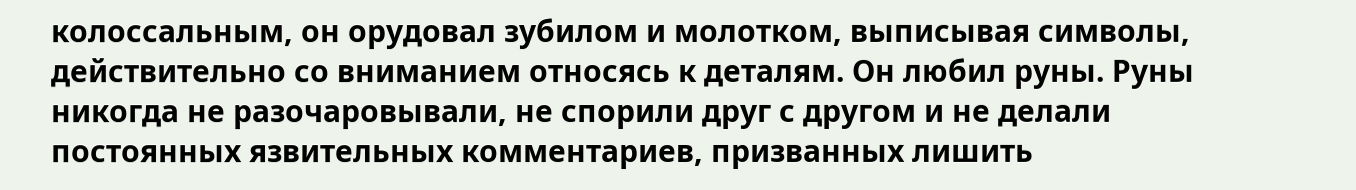колоссальным, он орудовал зубилом и молотком, выписывая символы, действительно со вниманием относясь к деталям. Он любил руны. Руны никогда не разочаровывали, не спорили друг с другом и не делали постоянных язвительных комментариев, призванных лишить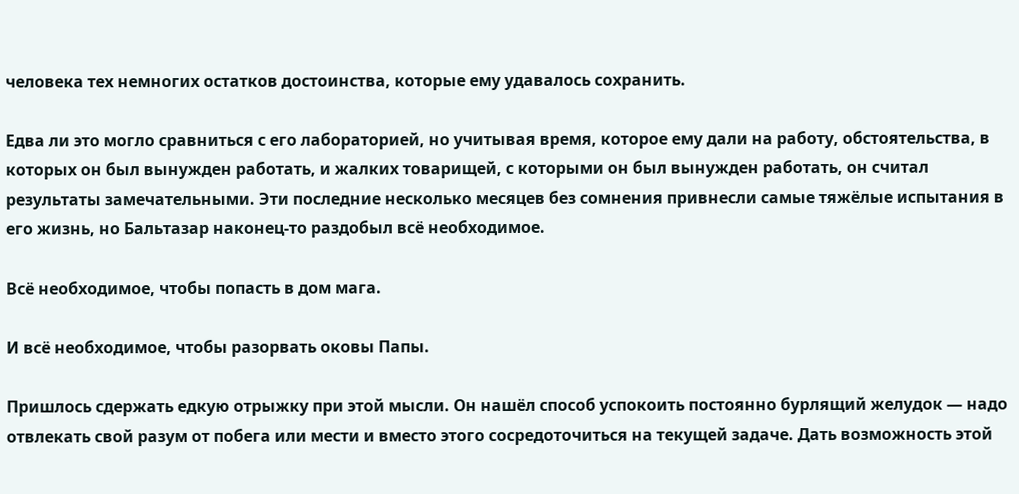человека тех немногих остатков достоинства, которые ему удавалось сохранить.

Едва ли это могло сравниться с его лабораторией, но учитывая время, которое ему дали на работу, обстоятельства, в которых он был вынужден работать, и жалких товарищей, с которыми он был вынужден работать, он считал результаты замечательными. Эти последние несколько месяцев без сомнения привнесли самые тяжёлые испытания в его жизнь, но Бальтазар наконец-то раздобыл всё необходимое.

Всё необходимое, чтобы попасть в дом мага.

И всё необходимое, чтобы разорвать оковы Папы.

Пришлось сдержать едкую отрыжку при этой мысли. Он нашёл способ успокоить постоянно бурлящий желудок — надо отвлекать свой разум от побега или мести и вместо этого сосредоточиться на текущей задаче. Дать возможность этой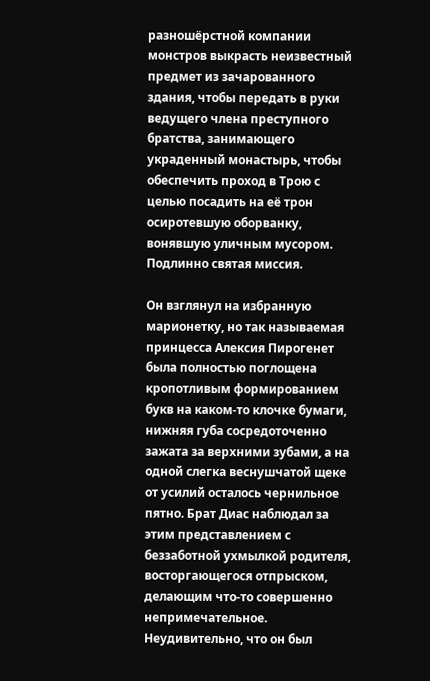разношёрстной компании монстров выкрасть неизвестный предмет из зачарованного здания, чтобы передать в руки ведущего члена преступного братства, занимающего украденный монастырь, чтобы обеспечить проход в Трою с целью посадить на её трон осиротевшую оборванку, вонявшую уличным мусором. Подлинно святая миссия.

Он взглянул на избранную марионетку, но так называемая принцесса Алексия Пирогенет была полностью поглощена кропотливым формированием букв на каком-то клочке бумаги, нижняя губа сосредоточенно зажата за верхними зубами, а на одной слегка веснушчатой щеке от усилий осталось чернильное пятно. Брат Диас наблюдал за этим представлением с беззаботной ухмылкой родителя, восторгающегося отпрыском, делающим что-то совершенно непримечательное. Неудивительно, что он был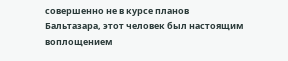совершенно не в курсе планов Бальтазара, этот человек был настоящим воплощением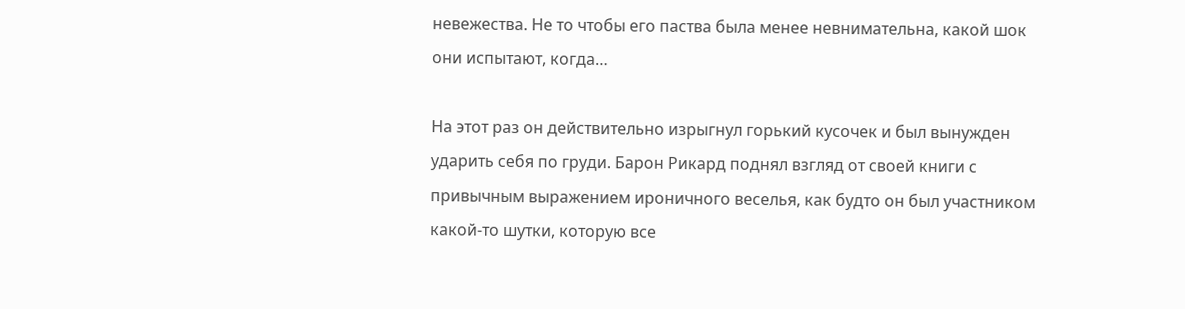невежества. Не то чтобы его паства была менее невнимательна, какой шок они испытают, когда…

На этот раз он действительно изрыгнул горький кусочек и был вынужден ударить себя по груди. Барон Рикард поднял взгляд от своей книги с привычным выражением ироничного веселья, как будто он был участником какой-то шутки, которую все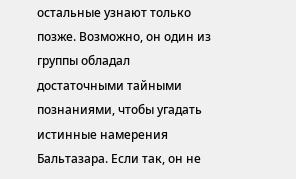остальные узнают только позже. Возможно, он один из группы обладал достаточными тайными познаниями, чтобы угадать истинные намерения Бальтазара. Если так, он не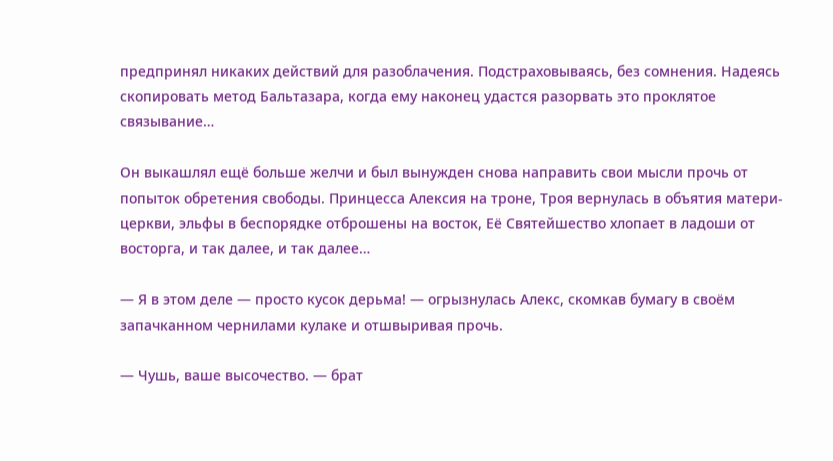предпринял никаких действий для разоблачения. Подстраховываясь, без сомнения. Надеясь скопировать метод Бальтазара, когда ему наконец удастся разорвать это проклятое связывание…

Он выкашлял ещё больше желчи и был вынужден снова направить свои мысли прочь от попыток обретения свободы. Принцесса Алексия на троне, Троя вернулась в объятия матери-церкви, эльфы в беспорядке отброшены на восток, Её Святейшество хлопает в ладоши от восторга, и так далее, и так далее…

— Я в этом деле — просто кусок дерьма! — огрызнулась Алекс, скомкав бумагу в своём запачканном чернилами кулаке и отшвыривая прочь.

— Чушь, ваше высочество. — брат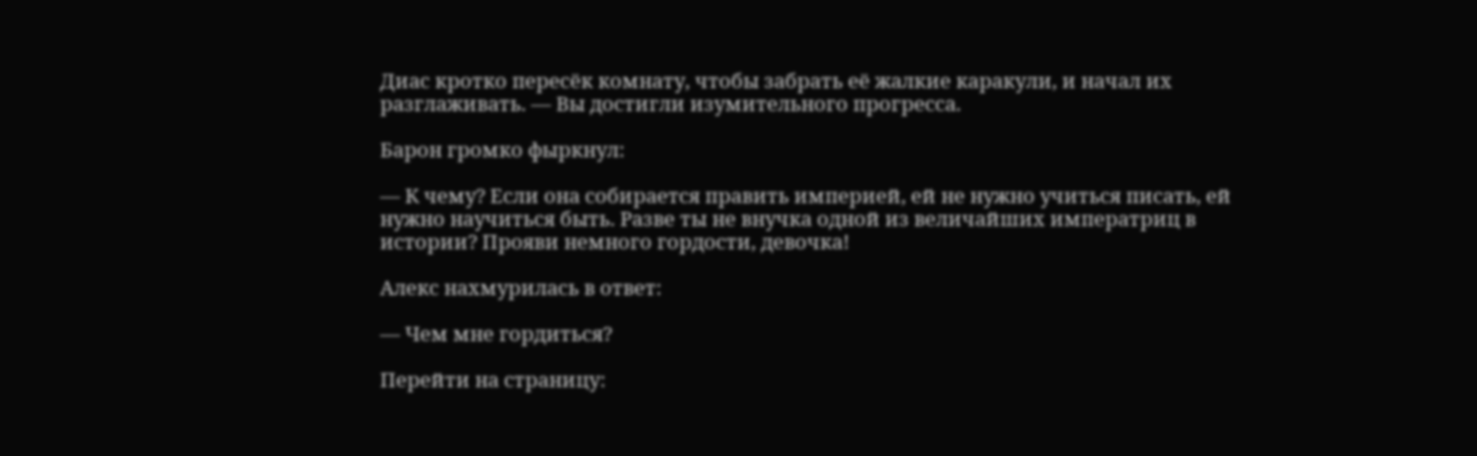Диас кротко пересёк комнату, чтобы забрать её жалкие каракули, и начал их разглаживать. — Вы достигли изумительного прогресса.

Барон громко фыркнул:

— К чему? Если она собирается править империей, ей не нужно учиться писать, ей нужно научиться быть. Разве ты не внучка одной из величайших императриц в истории? Прояви немного гордости, девочка!

Алекс нахмурилась в ответ:

— Чем мне гордиться?

Перейти на страницу: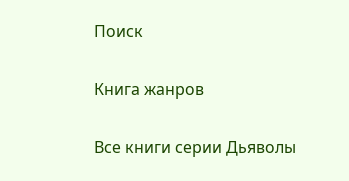Поиск

Книга жанров

Все книги серии Дьяволы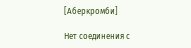[Аберкромби]

Нет соединения с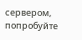сервером, попробуйте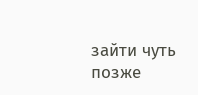зайти чуть позже